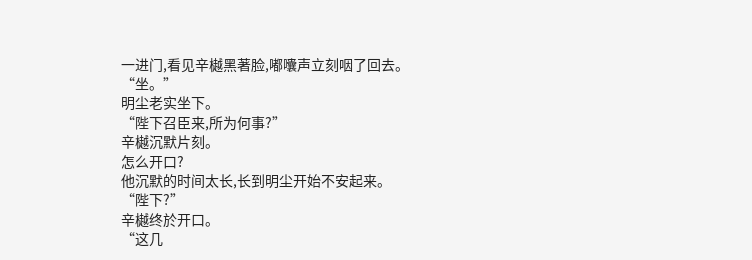一进门,看见辛樾黑著脸,嘟囔声立刻咽了回去。
“坐。”
明尘老实坐下。
“陛下召臣来,所为何事?”
辛樾沉默片刻。
怎么开口?
他沉默的时间太长,长到明尘开始不安起来。
“陛下?”
辛樾终於开口。
“这几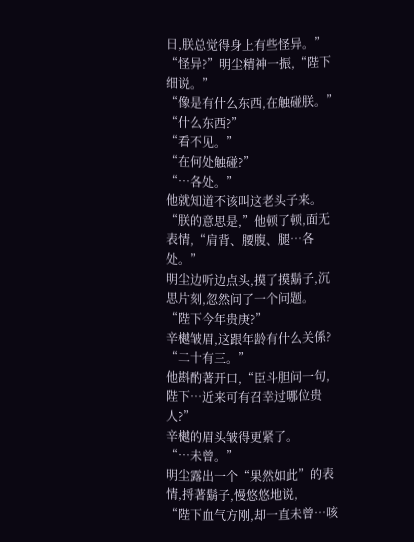日,朕总觉得身上有些怪异。”
“怪异?”明尘精神一振,“陛下细说。”
“像是有什么东西,在触碰朕。”
“什么东西?”
“看不见。”
“在何处触碰?”
“…各处。”
他就知道不该叫这老头子来。
“朕的意思是,”他顿了顿,面无表情,“肩背、腰腹、腿…各处。”
明尘边听边点头,摸了摸鬍子,沉思片刻,忽然问了一个问题。
“陛下今年贵庚?”
辛樾皱眉,这跟年龄有什么关係?
“二十有三。”
他斟酌著开口,“臣斗胆问一句,陛下…近来可有召幸过哪位贵人?”
辛樾的眉头皱得更紧了。
“…未曾。”
明尘露出一个“果然如此”的表情,捋著鬍子,慢悠悠地说,
“陛下血气方刚,却一直未曾…咳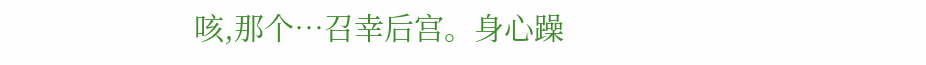咳,那个…召幸后宫。身心躁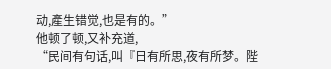动,產生错觉,也是有的。”
他顿了顿,又补充道,
“民间有句话,叫『日有所思,夜有所梦。陛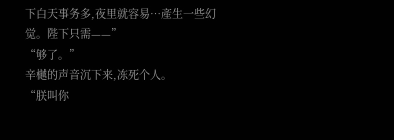下白天事务多,夜里就容易…產生一些幻觉。陛下只需——”
“够了。”
辛樾的声音沉下来,冻死个人。
“朕叫你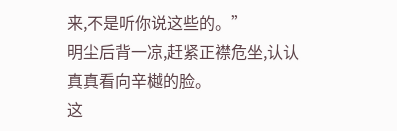来,不是听你说这些的。”
明尘后背一凉,赶紧正襟危坐,认认真真看向辛樾的脸。
这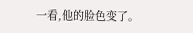一看,他的脸色变了。